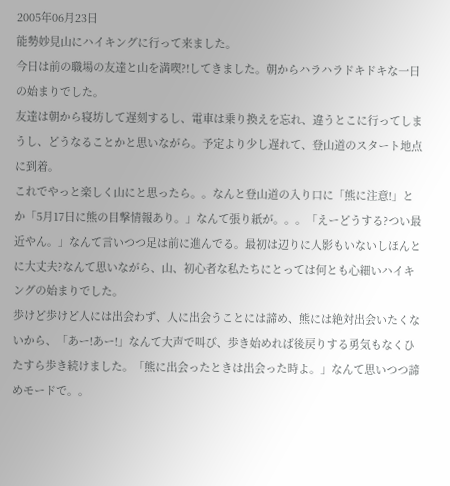2005年06月23日
能勢妙見山にハイキングに行って来ました。
今日は前の職場の友達と山を満喫?!してきました。朝からハラハラドキドキな一日の始まりでした。
友達は朝から寝坊して遅刻するし、電車は乗り換えを忘れ、違うとこに行ってしまうし、どうなることかと思いながら。予定より少し遅れて、登山道のスタート地点に到着。
これでやっと楽しく山にと思ったら。。なんと登山道の入り口に「熊に注意!」とか「5月17日に熊の目撃情報あり。」なんて張り紙が。。。「えーどうする?つい最近やん。」なんて言いつつ足は前に進んでる。最初は辺りに人影もいないしほんとに大丈夫?なんて思いながら、山、初心者な私たちにとっては何とも心細いハイキングの始まりでした。
歩けど歩けど人には出会わず、人に出会うことには諦め、熊には絶対出会いたくないから、「あー!あー!」なんて大声で叫び、歩き始めれば後戻りする勇気もなくひたすら歩き続けました。「熊に出会ったときは出会った時よ。」なんて思いつつ諦めモードで。。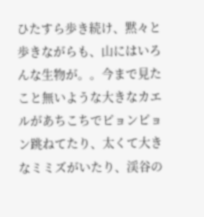ひたすら歩き続け、黙々と歩きながらも、山にはいろんな生物が。。今まで見たこと無いような大きなカエルがあちこちでピョンピョン跳ねてたり、太くて大きなミミズがいたり、渓谷の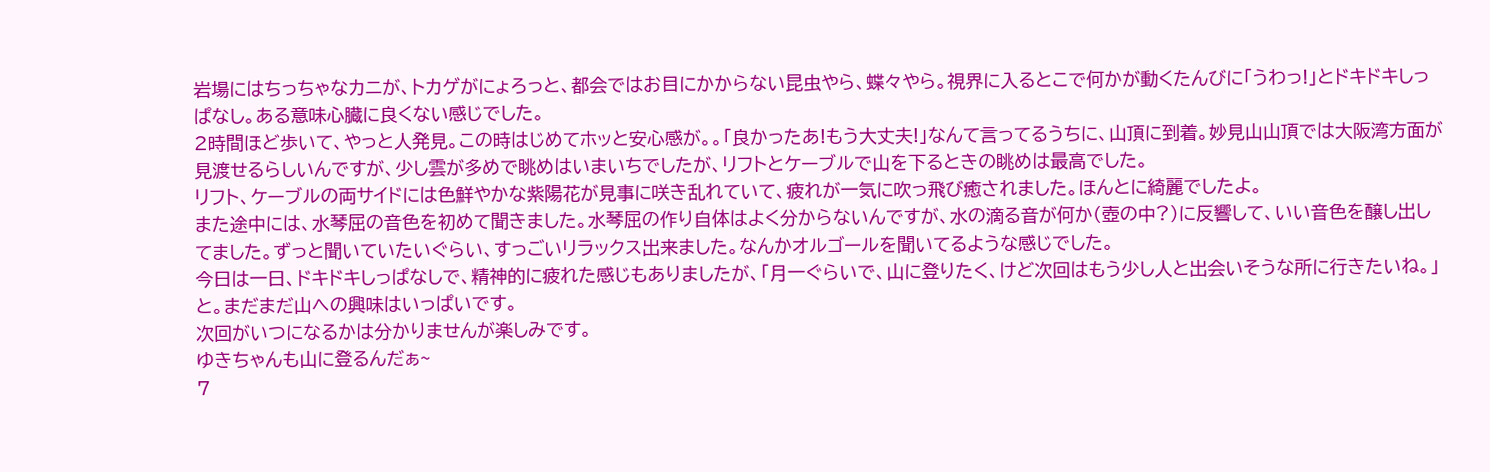岩場にはちっちゃなカニが、トカゲがにょろっと、都会ではお目にかからない昆虫やら、蝶々やら。視界に入るとこで何かが動くたんびに「うわっ!」とドキドキしっぱなし。ある意味心臓に良くない感じでした。
2時間ほど歩いて、やっと人発見。この時はじめてホッと安心感が。。「良かったあ!もう大丈夫!」なんて言ってるうちに、山頂に到着。妙見山山頂では大阪湾方面が見渡せるらしいんですが、少し雲が多めで眺めはいまいちでしたが、リフトとケーブルで山を下るときの眺めは最高でした。
リフト、ケーブルの両サイドには色鮮やかな紫陽花が見事に咲き乱れていて、疲れが一気に吹っ飛び癒されました。ほんとに綺麗でしたよ。
また途中には、水琴屈の音色を初めて聞きました。水琴屈の作り自体はよく分からないんですが、水の滴る音が何か(壺の中?)に反響して、いい音色を醸し出してました。ずっと聞いていたいぐらい、すっごいリラックス出来ました。なんかオルゴールを聞いてるような感じでした。
今日は一日、ドキドキしっぱなしで、精神的に疲れた感じもありましたが、「月一ぐらいで、山に登りたく、けど次回はもう少し人と出会いそうな所に行きたいね。」と。まだまだ山への興味はいっぱいです。
次回がいつになるかは分かりませんが楽しみです。
ゆきちゃんも山に登るんだぁ~
7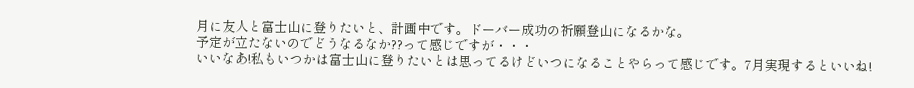月に友人と富士山に登りたいと、計画中です。ドーバー成功の祈願登山になるかな。
予定が立たないのでどうなるなか??って感じですが・・・
いいなあ!私もいつかは富士山に登りたいとは思ってるけどいつになることやらって感じです。7月実現するといいね!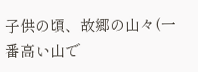子供の頃、故郷の山々(一番高い山で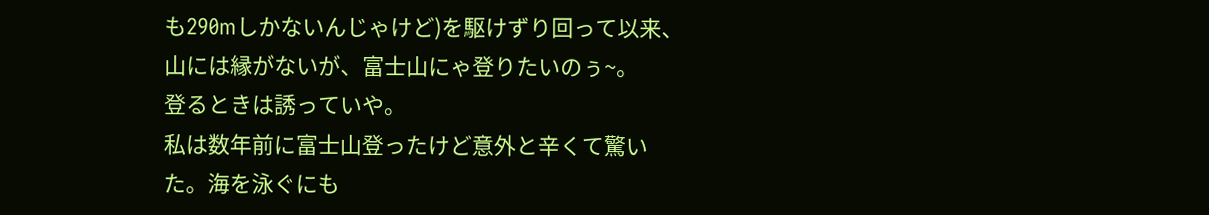も290mしかないんじゃけど)を駆けずり回って以来、山には縁がないが、富士山にゃ登りたいのぅ~。
登るときは誘っていや。
私は数年前に富士山登ったけど意外と辛くて驚いた。海を泳ぐにも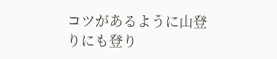コツがあるように山登りにも登り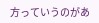方っていうのがあ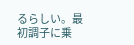るらしい。最初調子に乗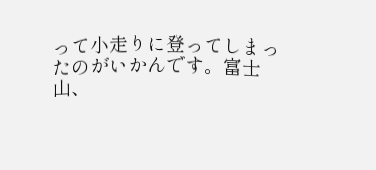って小走りに登ってしまったのがいかんです。富士山、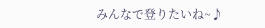みんなで登りたいね~♪